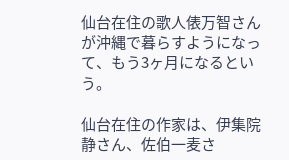仙台在住の歌人俵万智さんが沖縄で暮らすようになって、もう3ヶ月になるという。

仙台在住の作家は、伊集院静さん、佐伯一麦さ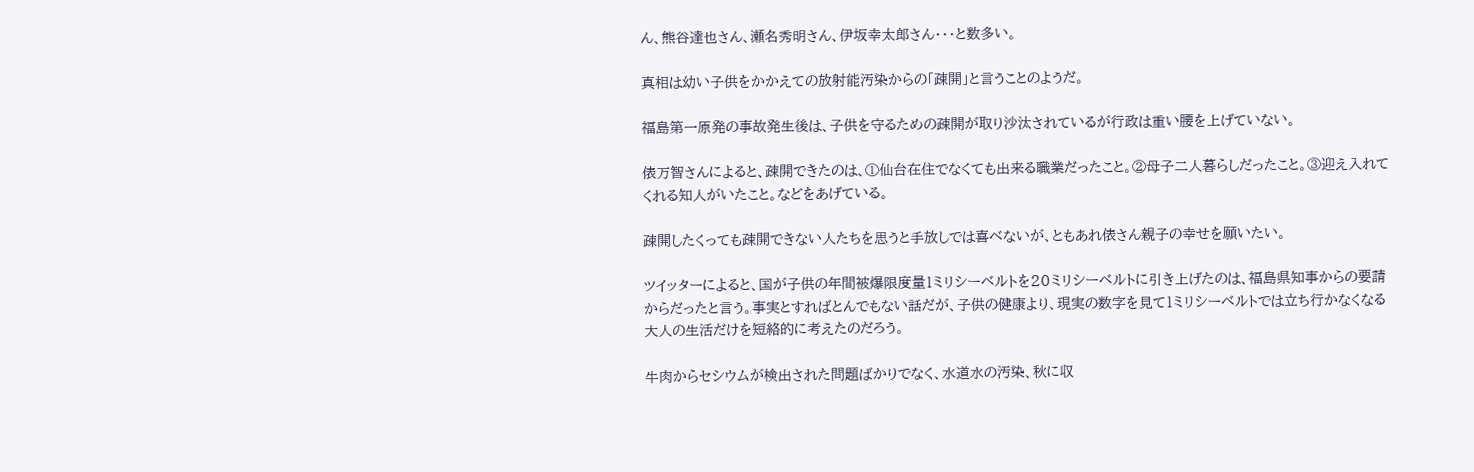ん、熊谷達也さん、瀬名秀明さん、伊坂幸太郎さん・・・と数多い。

真相は幼い子供をかかえての放射能汚染からの「疎開」と言うことのようだ。

福島第一原発の事故発生後は、子供を守るための疎開が取り沙汰されているが行政は重い腰を上げていない。

俵万智さんによると、疎開できたのは、①仙台在住でなくても出来る職業だったこと。②母子二人暮らしだったこと。③迎え入れてくれる知人がいたこと。などをあげている。

疎開したくっても疎開できない人たちを思うと手放しでは喜べないが、ともあれ俵さん親子の幸せを願いたい。

ツイッターによると、国が子供の年間被爆限度量1ミリシーベルトを20ミリシーベルトに引き上げたのは、福島県知事からの要請からだったと言う。事実とすればとんでもない話だが、子供の健康より、現実の数字を見て1ミリシーベルトでは立ち行かなくなる大人の生活だけを短絡的に考えたのだろう。

牛肉からセシウムが検出された問題ばかりでなく、水道水の汚染、秋に収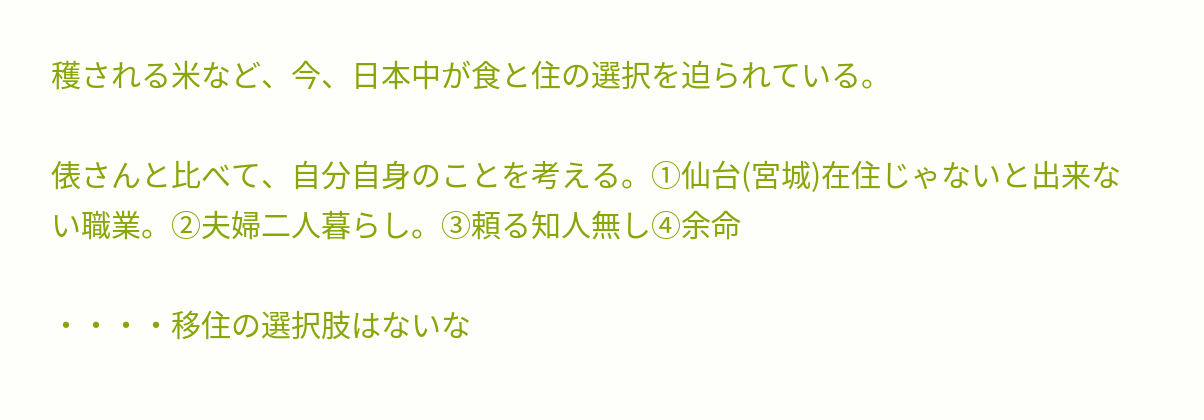穫される米など、今、日本中が食と住の選択を迫られている。

俵さんと比べて、自分自身のことを考える。①仙台(宮城)在住じゃないと出来ない職業。②夫婦二人暮らし。③頼る知人無し④余命

・・・・移住の選択肢はないな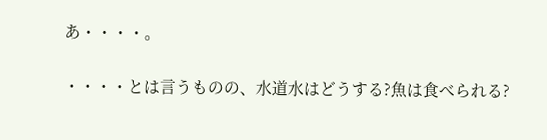あ・・・・。

・・・・とは言うものの、水道水はどうする?魚は食べられる?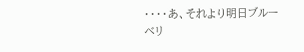・・・・あ、それより明日ブルーベリ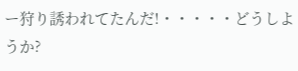ー狩り誘われてたんだ!・・・・・どうしようか?